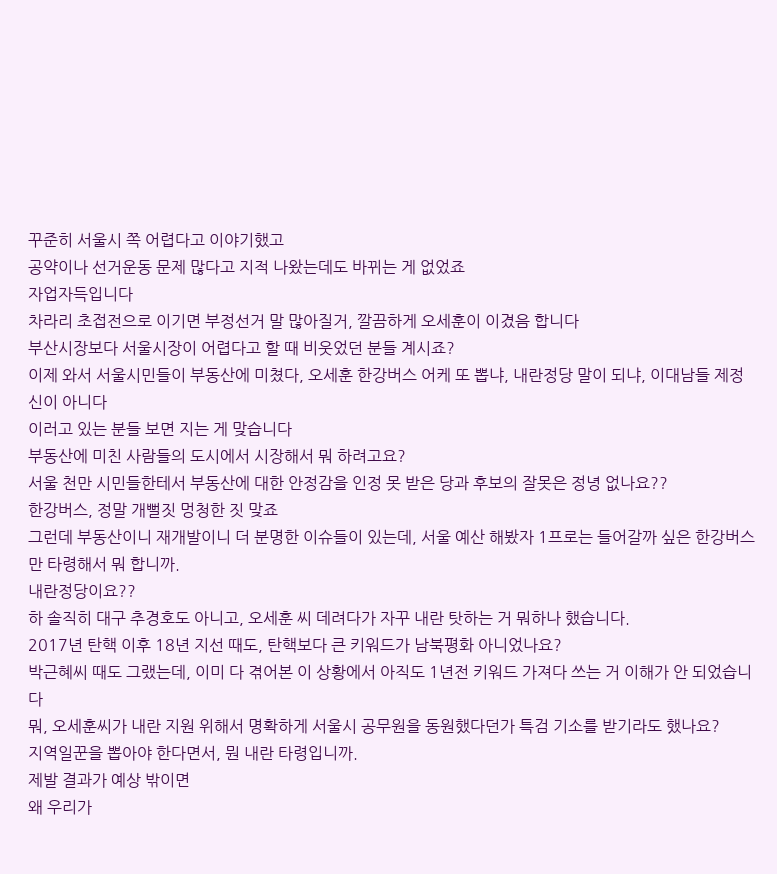꾸준히 서울시 쪽 어렵다고 이야기했고
공약이나 선거운동 문제 많다고 지적 나왔는데도 바뀌는 게 없었죠
자업자득입니다
차라리 초접전으로 이기면 부정선거 말 많아질거, 깔끔하게 오세훈이 이겼음 합니다
부산시장보다 서울시장이 어렵다고 할 때 비웃었던 분들 계시죠?
이제 와서 서울시민들이 부동산에 미쳤다, 오세훈 한강버스 어케 또 뽑냐, 내란정당 말이 되냐, 이대남들 제정신이 아니다
이러고 있는 분들 보면 지는 게 맞습니다
부동산에 미친 사람들의 도시에서 시장해서 뭐 하려고요?
서울 천만 시민들한테서 부동산에 대한 안정감을 인정 못 받은 당과 후보의 잘못은 정녕 없나요??
한강버스, 정말 개뻘짓 멍청한 짓 맞죠
그런데 부동산이니 재개발이니 더 분명한 이슈들이 있는데, 서울 예산 해봤자 1프로는 들어갈까 싶은 한강버스만 타령해서 뭐 합니까.
내란정당이요??
하 솔직히 대구 추경호도 아니고, 오세훈 씨 데려다가 자꾸 내란 탓하는 거 뭐하나 했습니다.
2017년 탄핵 이후 18년 지선 때도, 탄핵보다 큰 키워드가 남북평화 아니었나요?
박근혜씨 때도 그랬는데, 이미 다 겪어본 이 상황에서 아직도 1년전 키워드 가져다 쓰는 거 이해가 안 되었습니다
뭐, 오세훈씨가 내란 지원 위해서 명확하게 서울시 공무원을 동원했다던가 특검 기소를 받기라도 했나요?
지역일꾼을 뽑아야 한다면서, 뭔 내란 타령입니까.
제발 결과가 예상 밖이면
왜 우리가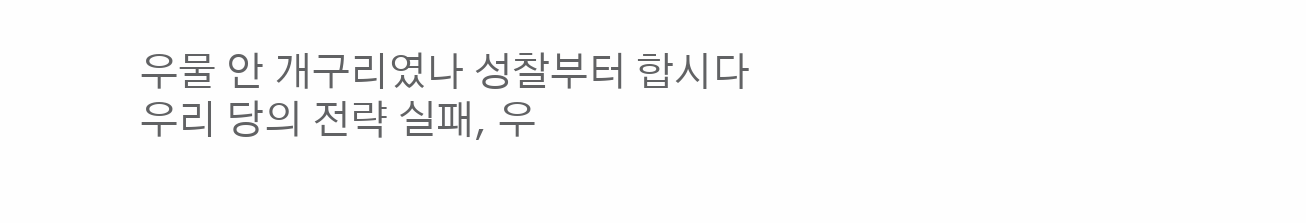우물 안 개구리였나 성찰부터 합시다
우리 당의 전략 실패, 우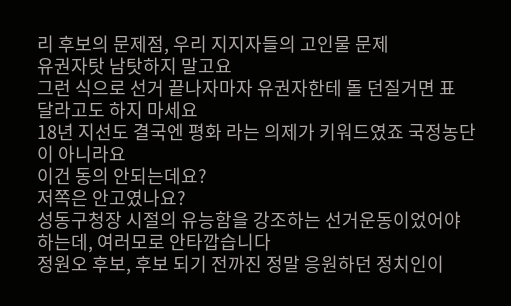리 후보의 문제점, 우리 지지자들의 고인물 문제
유권자탓 남탓하지 말고요
그런 식으로 선거 끝나자마자 유권자한테 돌 던질거면 표 달라고도 하지 마세요
18년 지선도 결국엔 평화 라는 의제가 키워드였죠 국정농단이 아니라요
이건 동의 안되는데요?
저쪽은 안고였나요?
성동구청장 시절의 유능함을 강조하는 선거운동이었어야 하는데, 여러모로 안타깝습니다
정원오 후보, 후보 되기 전까진 정말 응원하던 정치인이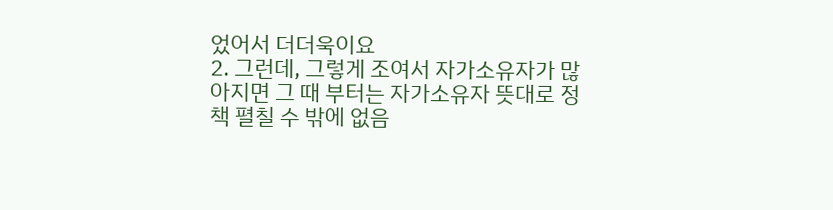었어서 더더욱이요
2. 그런데, 그렇게 조여서 자가소유자가 많아지면 그 때 부터는 자가소유자 뜻대로 정책 펼칠 수 밖에 없음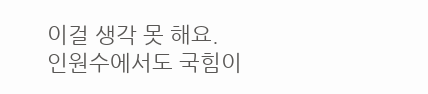이걸 생각 못 해요.
인원수에서도 국힘이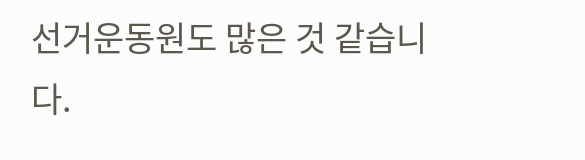선거운동원도 많은 것 같습니다.